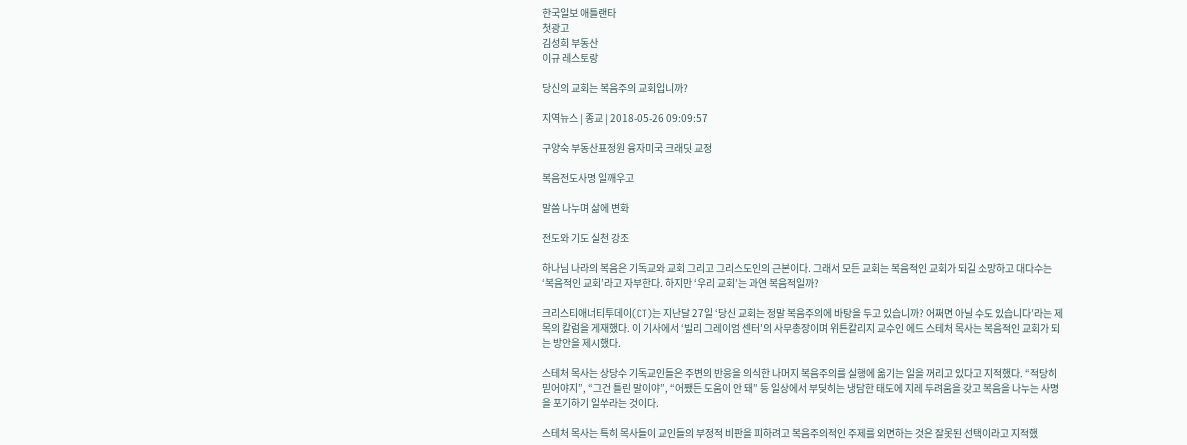한국일보 애틀랜타
첫광고
김성희 부동산
이규 레스토랑

당신의 교회는 복음주의 교회입니까?

지역뉴스 | 종교 | 2018-05-26 09:09:57

구양숙 부동산표정원 융자미국 크래딧 교정

복음전도사명 일깨우고

말씀 나누며 삶에 변화

전도와 기도 실천 강조

하나님 나라의 복음은 기독교와 교회 그리고 그리스도인의 근본이다. 그래서 모든 교회는 복음적인 교회가 되길 소망하고 대다수는 ‘복음적인 교회’라고 자부한다. 하지만 ‘우리 교회’는 과연 복음적일까?

크리스티애너티투데이(CT)는 지난달 27일 ‘당신 교회는 정말 복음주의에 바탕을 두고 있습니까? 어쩌면 아닐 수도 있습니다’라는 제목의 칼럼을 게재했다. 이 기사에서 ‘빌리 그레이엄 센터’의 사무총장이며 위튼칼리지 교수인 에드 스테처 목사는 복음적인 교회가 되는 방안을 제시했다.

스테처 목사는 상당수 기독교인들은 주변의 반응을 의식한 나머지 복음주의를 실행에 옮기는 일을 꺼리고 있다고 지적했다. “적당히 믿어야지”, “그건 틀린 말이야”, “어쨌든 도움이 안 돼” 등 일상에서 부딪히는 냉담한 태도에 지레 두려움을 갖고 복음을 나누는 사명을 포기하기 일쑤라는 것이다.

스테처 목사는 특히 목사들이 교인들의 부정적 비판을 피하려고 복음주의적인 주제를 외면하는 것은 잘못된 선택이라고 지적했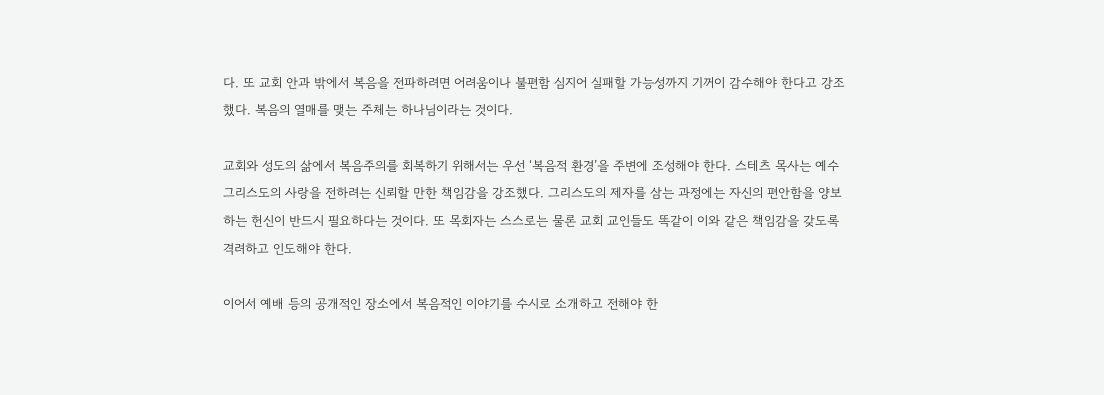다. 또 교회 안과 밖에서 복음을 전파하려면 어려움이나 불편함 심지어 실패할 가능성까지 기꺼이 감수해야 한다고 강조했다. 복음의 열매를 맺는 주체는 하나님이라는 것이다.

교회와 성도의 삶에서 복음주의를 회복하기 위해서는 우선 ‘복음적 환경’을 주변에 조성해야 한다. 스테츠 목사는 예수 그리스도의 사랑을 전하려는 신뢰할 만한 책임감을 강조했다. 그리스도의 제자를 삼는 과정에는 자신의 편안함을 양보하는 헌신이 반드시 필요하다는 것이다. 또 목회자는 스스로는 물론 교회 교인들도 똑같이 이와 같은 책임감을 갖도록 격려하고 인도해야 한다.

이어서 예배 등의 공개적인 장소에서 복음적인 이야기를 수시로 소개하고 전해야 한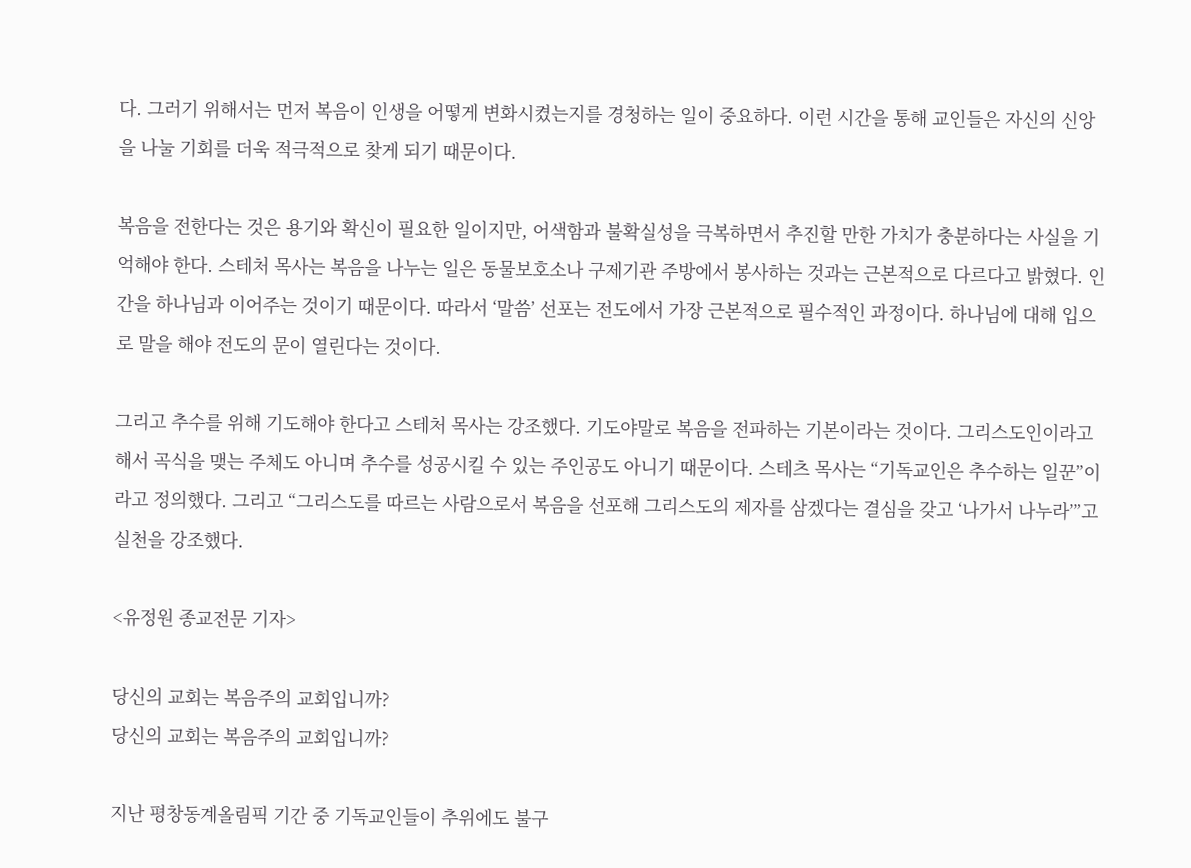다. 그러기 위해서는 먼저 복음이 인생을 어떻게 변화시켰는지를 경청하는 일이 중요하다. 이런 시간을 통해 교인들은 자신의 신앙을 나눌 기회를 더욱 적극적으로 찾게 되기 때문이다.

복음을 전한다는 것은 용기와 확신이 필요한 일이지만, 어색함과 불확실성을 극복하면서 추진할 만한 가치가 충분하다는 사실을 기억해야 한다. 스테처 목사는 복음을 나누는 일은 동물보호소나 구제기관 주방에서 봉사하는 것과는 근본적으로 다르다고 밝혔다. 인간을 하나님과 이어주는 것이기 때문이다. 따라서 ‘말씀’ 선포는 전도에서 가장 근본적으로 필수적인 과정이다. 하나님에 대해 입으로 말을 해야 전도의 문이 열린다는 것이다.

그리고 추수를 위해 기도해야 한다고 스테처 목사는 강조했다. 기도야말로 복음을 전파하는 기본이라는 것이다. 그리스도인이라고 해서 곡식을 맺는 주체도 아니며 추수를 성공시킬 수 있는 주인공도 아니기 때문이다. 스테츠 목사는 “기독교인은 추수하는 일꾼”이라고 정의했다. 그리고 “그리스도를 따르는 사람으로서 복음을 선포해 그리스도의 제자를 삼겠다는 결심을 갖고 ‘나가서 나누라’”고 실천을 강조했다.

<유정원 종교전문 기자>

당신의 교회는 복음주의 교회입니까?
당신의 교회는 복음주의 교회입니까?

지난 평창동계올림픽 기간 중 기독교인들이 추위에도 불구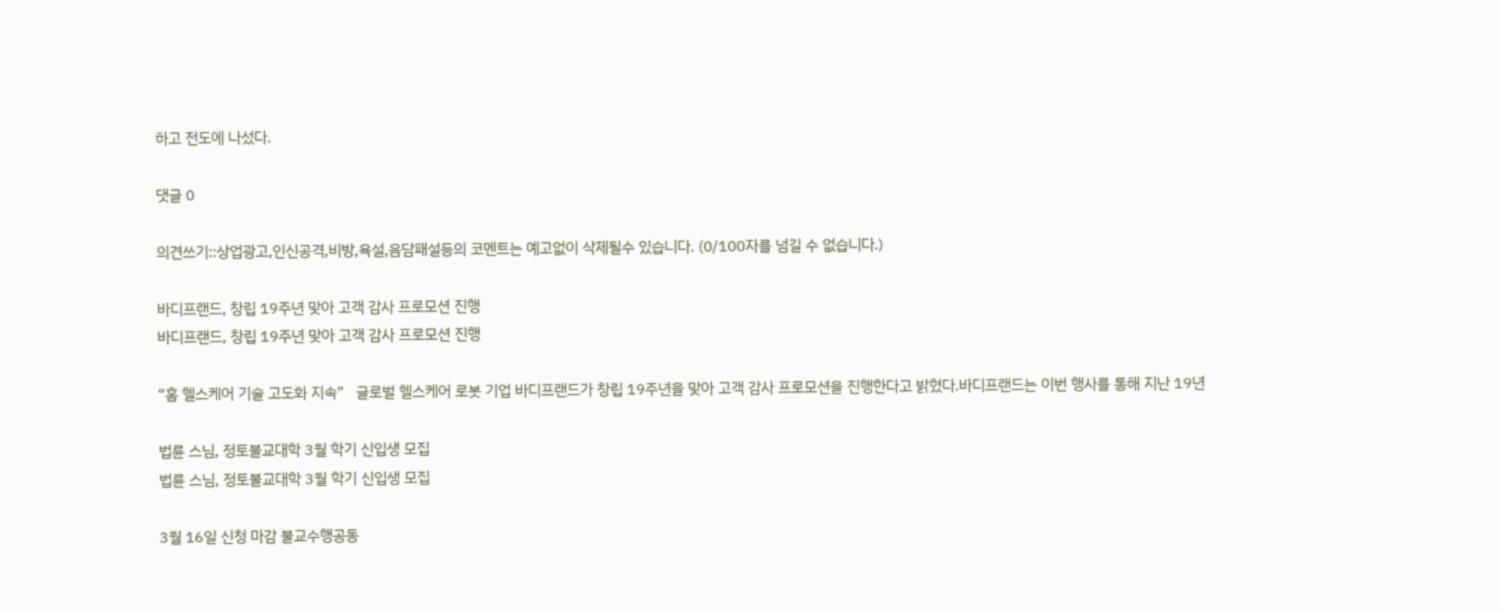하고 전도에 나섰다.

댓글 0

의견쓰기::상업광고,인신공격,비방,욕설,음담패설등의 코멘트는 예고없이 삭제될수 있습니다. (0/100자를 넘길 수 없습니다.)

바디프랜드, 창립 19주년 맞아 고객 감사 프로모션 진행
바디프랜드, 창립 19주년 맞아 고객 감사 프로모션 진행

“홈 헬스케어 기술 고도화 지속”   글로벌 헬스케어 로봇 기업 바디프랜드가 창립 19주년을 맞아 고객 감사 프로모션을 진행한다고 밝혔다.바디프랜드는 이번 행사를 통해 지난 19년

법륜 스님, 정토불교대학 3월 학기 신입생 모집
법륜 스님, 정토불교대학 3월 학기 신입생 모집

3월 16일 신청 마감 불교수행공동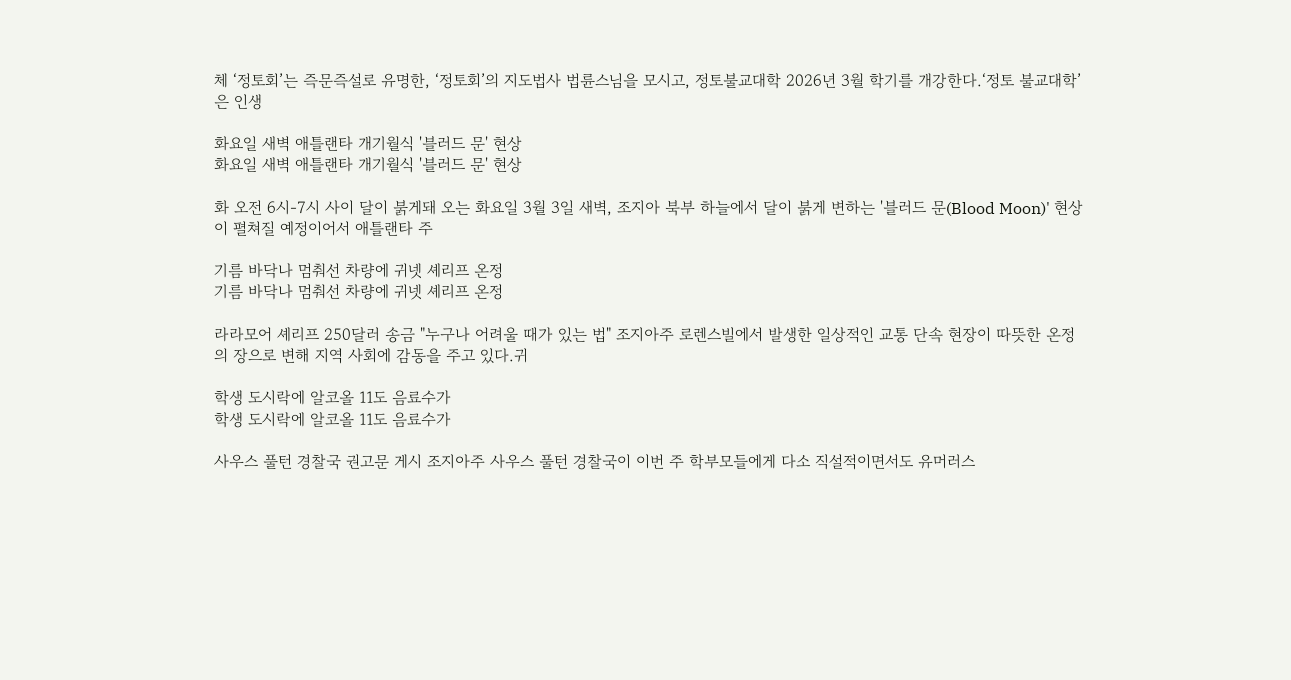체 ‘정토회’는 즉문즉설로 유명한, ‘정토회’의 지도법사 법륜스님을 모시고, 정토불교대학 2026년 3월 학기를 개강한다.‘정토 불교대학’은 인생

화요일 새벽 애틀랜타 개기월식 '블러드 문' 현상
화요일 새벽 애틀랜타 개기월식 '블러드 문' 현상

화 오전 6시-7시 사이 달이 붉게돼 오는 화요일 3월 3일 새벽, 조지아 북부 하늘에서 달이 붉게 변하는 '블러드 문(Blood Moon)' 현상이 펼쳐질 예정이어서 애틀랜타 주

기름 바닥나 멈춰선 차량에 귀넷 셰리프 온정
기름 바닥나 멈춰선 차량에 귀넷 셰리프 온정

라라모어 셰리프 250달러 송금 "누구나 어려울 때가 있는 법" 조지아주 로렌스빌에서 발생한 일상적인 교통 단속 현장이 따뜻한 온정의 장으로 변해 지역 사회에 감동을 주고 있다.귀

학생 도시락에 알코올 11도 음료수가
학생 도시락에 알코올 11도 음료수가

사우스 풀턴 경찰국 권고문 게시 조지아주 사우스 풀턴 경찰국이 이번 주 학부모들에게 다소 직설적이면서도 유머러스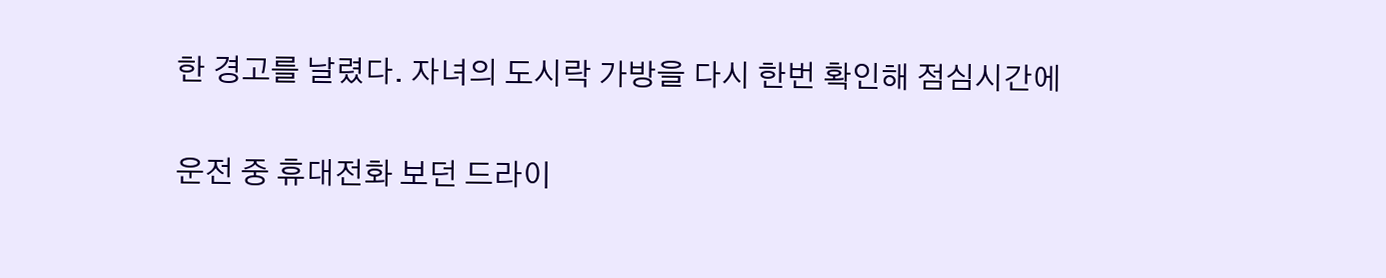한 경고를 날렸다. 자녀의 도시락 가방을 다시 한번 확인해 점심시간에

운전 중 휴대전화 보던 드라이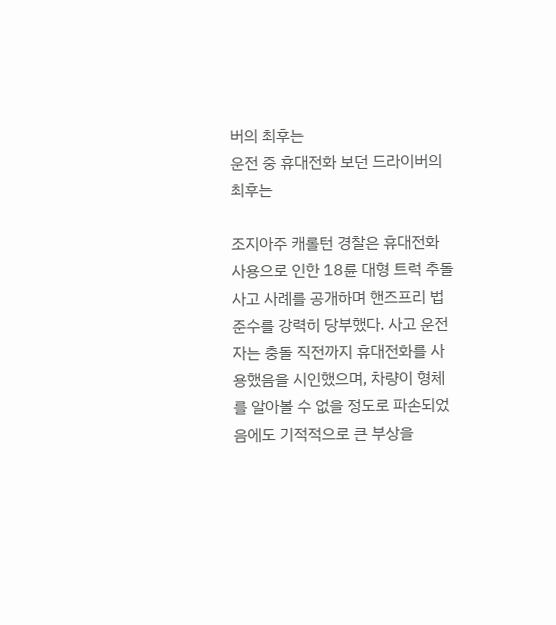버의 최후는
운전 중 휴대전화 보던 드라이버의 최후는

조지아주 캐롤턴 경찰은 휴대전화 사용으로 인한 18륜 대형 트럭 추돌 사고 사례를 공개하며 핸즈프리 법 준수를 강력히 당부했다. 사고 운전자는 충돌 직전까지 휴대전화를 사용했음을 시인했으며, 차량이 형체를 알아볼 수 없을 정도로 파손되었음에도 기적적으로 큰 부상을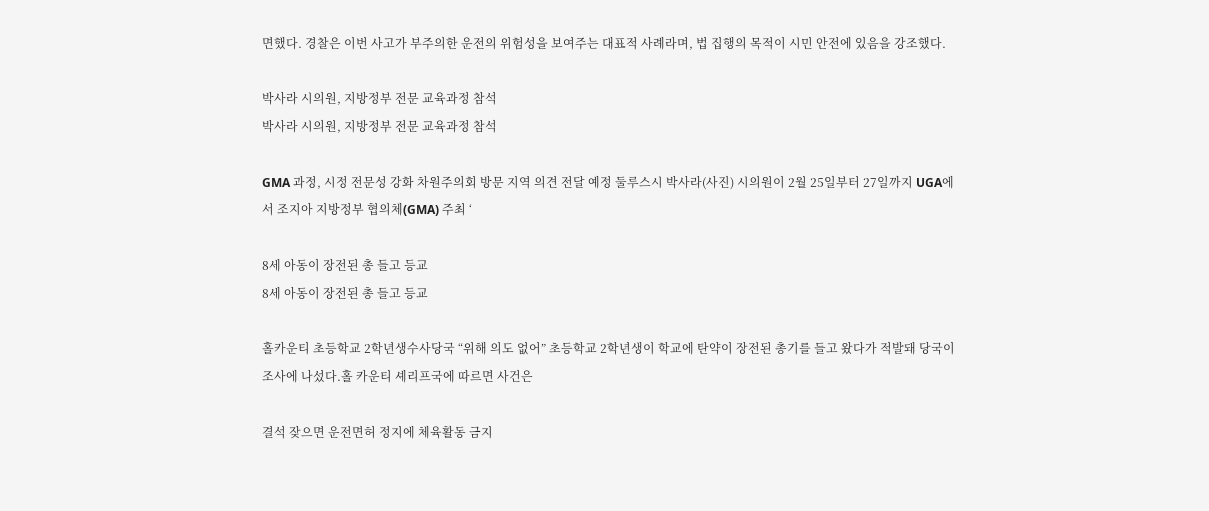면했다. 경찰은 이번 사고가 부주의한 운전의 위험성을 보여주는 대표적 사례라며, 법 집행의 목적이 시민 안전에 있음을 강조했다.

박사라 시의원, 지방정부 전문 교육과정 참석
박사라 시의원, 지방정부 전문 교육과정 참석

GMA 과정, 시정 전문성 강화 차원주의회 방문 지역 의견 전달 예정 둘루스시 박사라(사진) 시의원이 2월 25일부터 27일까지 UGA에서 조지아 지방정부 협의체(GMA) 주최 ‘

8세 아동이 장전된 총 들고 등교
8세 아동이 장전된 총 들고 등교

홀카운티 초등학교 2학년생수사당국 “위해 의도 없어” 초등학교 2학년생이 학교에 탄약이 장전된 총기를 들고 왔다가 적발돼 당국이 조사에 나섰다.홀 카운티 셰리프국에 따르면 사건은

결석 잦으면 운전면허 정지에 체육활동 금지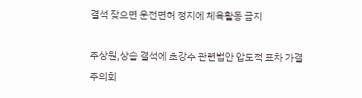결석 잦으면 운전면허 정지에 체육활동 금지

주상원,상습 결석에 초강수 관련법안 압도적 표차 가결 주의회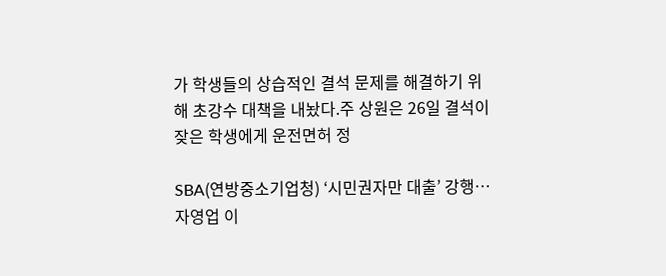가 학생들의 상습적인 결석 문제를 해결하기 위해 초강수 대책을 내놨다.주 상원은 26일 결석이 잦은 학생에게 운전면허 정

SBA(연방중소기업청) ‘시민권자만 대출’ 강행… 자영업 이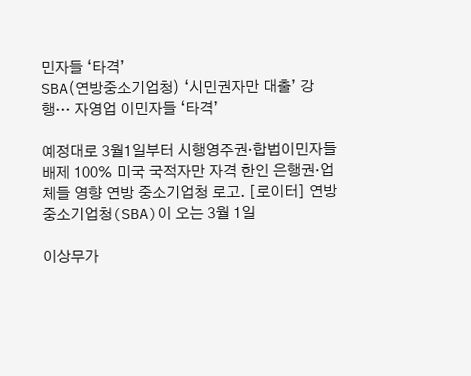민자들 ‘타격’
SBA(연방중소기업청) ‘시민권자만 대출’ 강행… 자영업 이민자들 ‘타격’

예정대로 3월1일부터 시행영주권·합법이민자들 배제 100% 미국 국적자만 자격 한인 은행권·업체들 영향 연방 중소기업청 로고. [로이터] 연방 중소기업청(SBA)이 오는 3월 1일

이상무가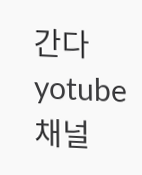간다 yotube 채널